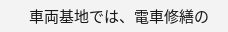車両基地では、電車修繕の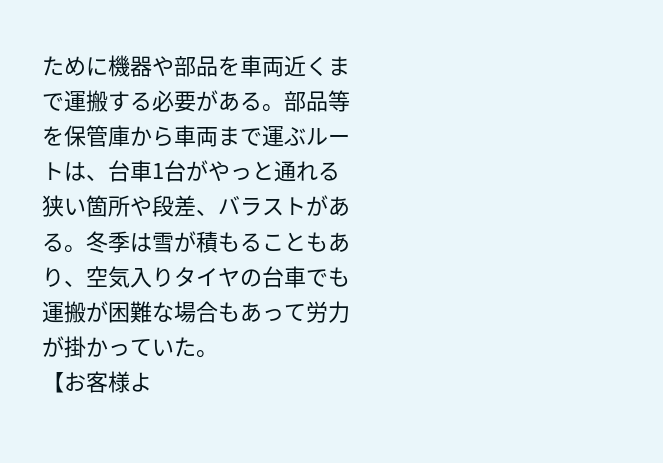ために機器や部品を車両近くまで運搬する必要がある。部品等を保管庫から車両まで運ぶルートは、台車1台がやっと通れる狭い箇所や段差、バラストがある。冬季は雪が積もることもあり、空気入りタイヤの台車でも運搬が困難な場合もあって労力が掛かっていた。
【お客様よ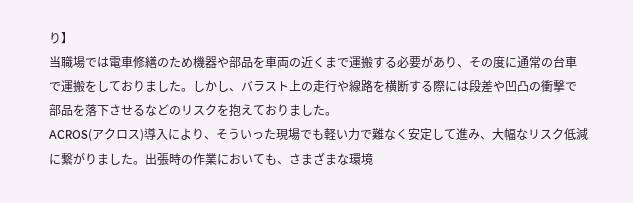り】
当職場では電車修繕のため機器や部品を車両の近くまで運搬する必要があり、その度に通常の台車で運搬をしておりました。しかし、バラスト上の走行や線路を横断する際には段差や凹凸の衝撃で部品を落下させるなどのリスクを抱えておりました。
ACROS(アクロス)導入により、そういった現場でも軽い力で難なく安定して進み、大幅なリスク低減に繋がりました。出張時の作業においても、さまざまな環境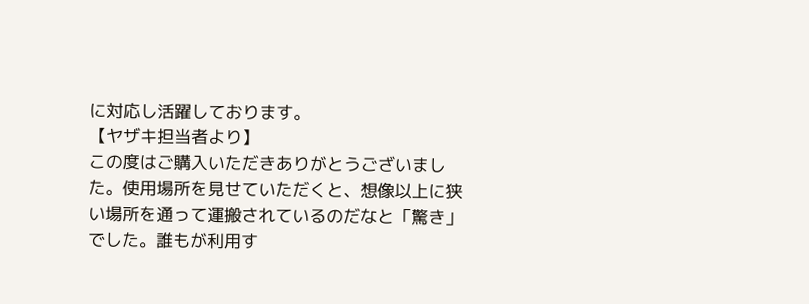に対応し活躍しております。
【ヤザキ担当者より】
この度はご購入いただきありがとうございました。使用場所を見せていただくと、想像以上に狭い場所を通って運搬されているのだなと「驚き」でした。誰もが利用す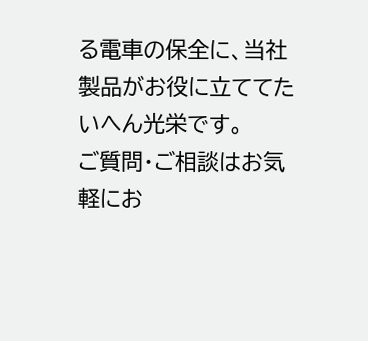る電車の保全に、当社製品がお役に立ててたいへん光栄です。
ご質問・ご相談はお気軽にお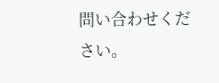問い合わせください。